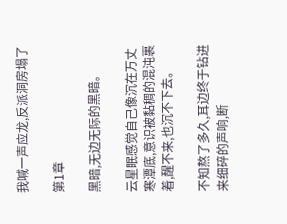我喊一声应龙,反派洞房塌了

第1章

黑暗,无边无际的黑暗。

云星眠感觉自己像沉在万丈寒潭底,意识被黏稠的混沌裹着,醒不来,也沉不下去。

不知熬了多久,耳边终于钻进来细碎的声响,断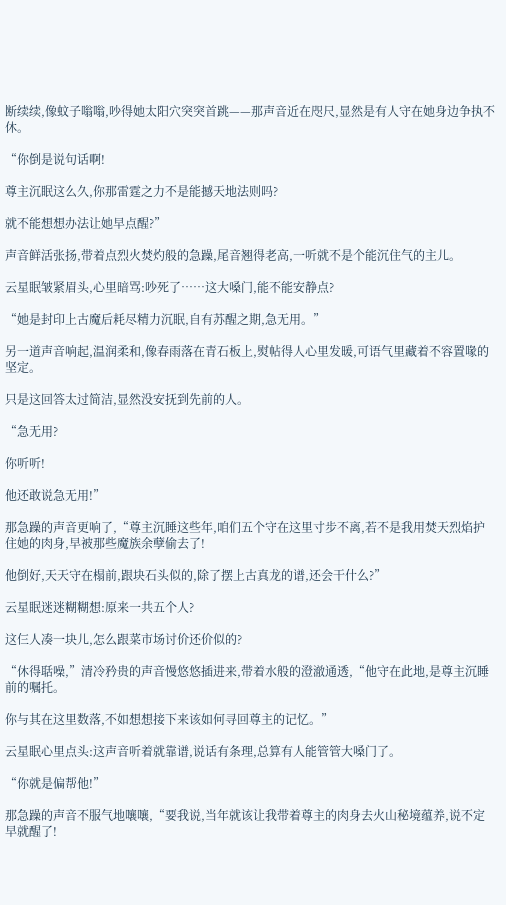断续续,像蚊子嗡嗡,吵得她太阳穴突突首跳——那声音近在咫尺,显然是有人守在她身边争执不休。

“你倒是说句话啊!

尊主沉眠这么久,你那雷霆之力不是能撼天地法则吗?

就不能想想办法让她早点醒?”

声音鲜活张扬,带着点烈火焚灼般的急躁,尾音翘得老高,一听就不是个能沉住气的主儿。

云星眠皱紧眉头,心里暗骂:吵死了……这大嗓门,能不能安静点?

“她是封印上古魔后耗尽精力沉眠,自有苏醒之期,急无用。”

另一道声音响起,温润柔和,像春雨落在青石板上,熨帖得人心里发暖,可语气里藏着不容置喙的坚定。

只是这回答太过简洁,显然没安抚到先前的人。

“急无用?

你听听!

他还敢说急无用!”

那急躁的声音更响了,“尊主沉睡这些年,咱们五个守在这里寸步不离,若不是我用焚天烈焰护住她的肉身,早被那些魔族余孽偷去了!

他倒好,天天守在榻前,跟块石头似的,除了摆上古真龙的谱,还会干什么?”

云星眠迷迷糊糊想:原来一共五个人?

这仨人凑一块儿,怎么跟菜市场讨价还价似的?

“休得聒噪,”清冷矜贵的声音慢悠悠插进来,带着水般的澄澈通透,“他守在此地,是尊主沉睡前的嘱托。

你与其在这里数落,不如想想接下来该如何寻回尊主的记忆。”

云星眠心里点头:这声音听着就靠谱,说话有条理,总算有人能管管大嗓门了。

“你就是偏帮他!”

那急躁的声音不服气地嚷嚷,“要我说,当年就该让我带着尊主的肉身去火山秘境蕴养,说不定早就醒了!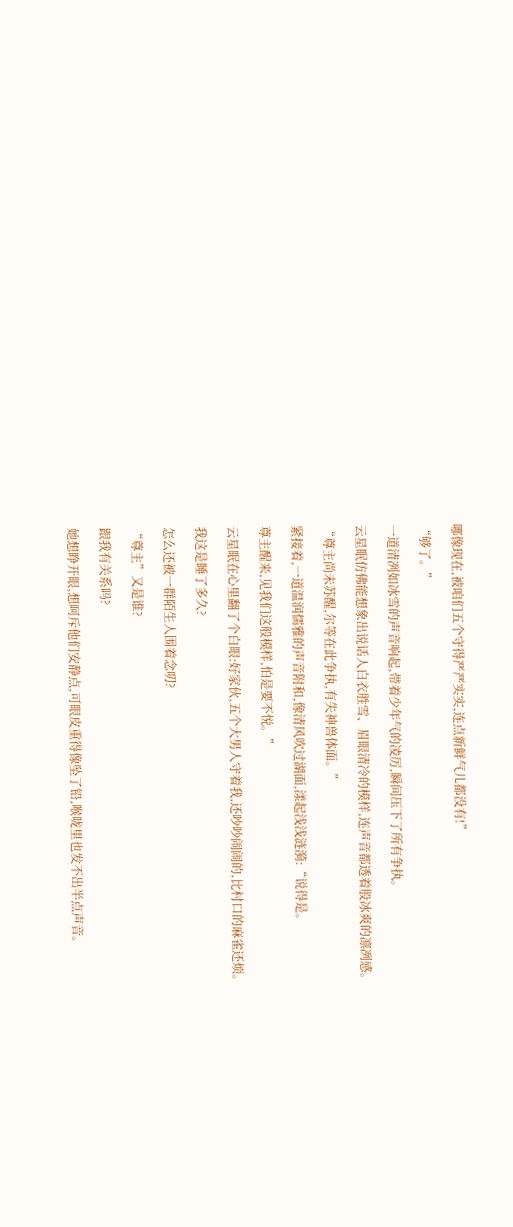哪像现在,被咱们五个守得严严实实,连点新鲜气儿都没有!”

“够了。”

一道清冽如冰雪的声音响起,带着少年气的凌厉,瞬间压下了所有争执。

云星眠仿佛能想象出说话人白衣胜雪、眉眼清冷的模样,连声音都透着股冰爽的凛冽感。

“尊主尚未苏醒,尔等在此争执,有失神兽体面。”

紧接着,一道温润儒雅的声音附和,像清风吹过湖面,漾起浅浅涟漪:“说得是。

尊主醒来,见我们这般模样,怕是要不悦。”

云星眠在心里翻了个白眼:好家伙,五个大男人守着我,还吵吵闹闹的,比村口的麻雀还烦。

我这是睡了多久?

怎么还被一群陌生人围着念叨?

“尊主”又是谁?

跟我有关系吗?

她想睁开眼,想呵斥他们安静点,可眼皮重得像坠了铅,喉咙里也发不出半点声音。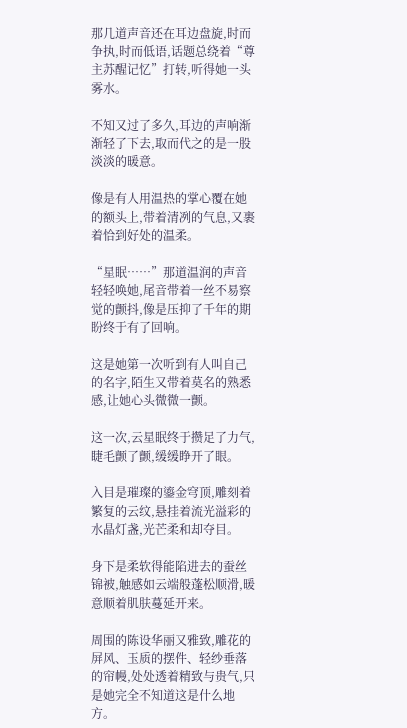那几道声音还在耳边盘旋,时而争执,时而低语,话题总绕着“尊主苏醒记忆”打转,听得她一头雾水。

不知又过了多久,耳边的声响渐渐轻了下去,取而代之的是一股淡淡的暖意。

像是有人用温热的掌心覆在她的额头上,带着清冽的气息,又裹着恰到好处的温柔。

“星眠……”那道温润的声音轻轻唤她,尾音带着一丝不易察觉的颤抖,像是压抑了千年的期盼终于有了回响。

这是她第一次听到有人叫自己的名字,陌生又带着莫名的熟悉感,让她心头微微一颤。

这一次,云星眠终于攒足了力气,睫毛颤了颤,缓缓睁开了眼。

入目是璀璨的鎏金穹顶,雕刻着繁复的云纹,悬挂着流光溢彩的水晶灯盏,光芒柔和却夺目。

身下是柔软得能陷进去的蚕丝锦被,触感如云端般蓬松顺滑,暖意顺着肌肤蔓延开来。

周围的陈设华丽又雅致,雕花的屏风、玉质的摆件、轻纱垂落的帘幔,处处透着精致与贵气,只是她完全不知道这是什么地方。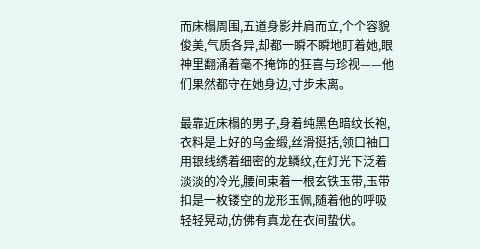而床榻周围,五道身影并肩而立,个个容貌俊美,气质各异,却都一瞬不瞬地盯着她,眼神里翻涌着毫不掩饰的狂喜与珍视——他们果然都守在她身边,寸步未离。

最靠近床榻的男子,身着纯黑色暗纹长袍,衣料是上好的乌金缎,丝滑挺括,领口袖口用银线绣着细密的龙鳞纹,在灯光下泛着淡淡的冷光,腰间束着一根玄铁玉带,玉带扣是一枚镂空的龙形玉佩,随着他的呼吸轻轻晃动,仿佛有真龙在衣间蛰伏。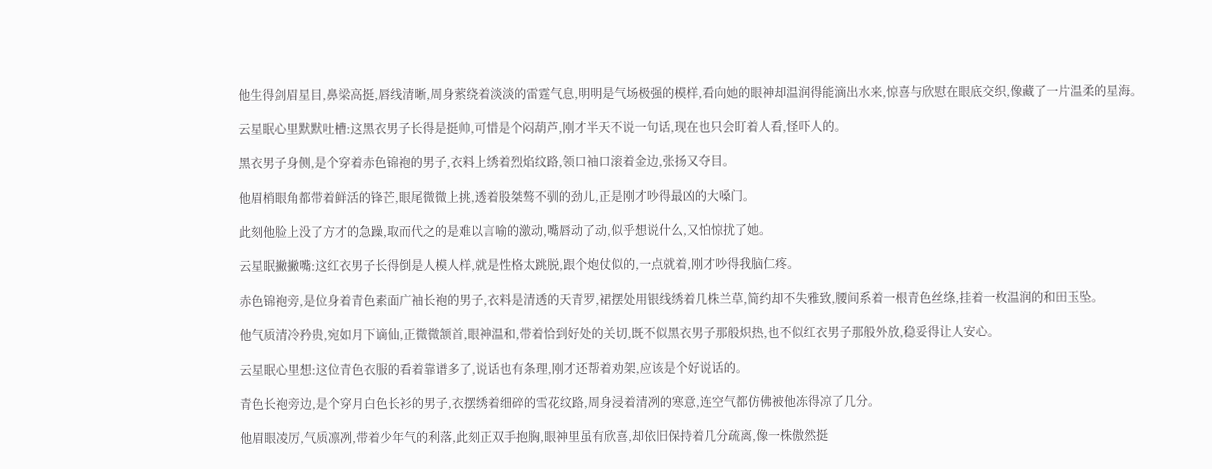他生得剑眉星目,鼻梁高挺,唇线清晰,周身萦绕着淡淡的雷霆气息,明明是气场极强的模样,看向她的眼神却温润得能滴出水来,惊喜与欣慰在眼底交织,像藏了一片温柔的星海。

云星眠心里默默吐槽:这黑衣男子长得是挺帅,可惜是个闷葫芦,刚才半天不说一句话,现在也只会盯着人看,怪吓人的。

黑衣男子身侧,是个穿着赤色锦袍的男子,衣料上绣着烈焰纹路,领口袖口滚着金边,张扬又夺目。

他眉梢眼角都带着鲜活的锋芒,眼尾微微上挑,透着股桀骜不驯的劲儿,正是刚才吵得最凶的大嗓门。

此刻他脸上没了方才的急躁,取而代之的是难以言喻的激动,嘴唇动了动,似乎想说什么,又怕惊扰了她。

云星眠撇撇嘴:这红衣男子长得倒是人模人样,就是性格太跳脱,跟个炮仗似的,一点就着,刚才吵得我脑仁疼。

赤色锦袍旁,是位身着青色素面广袖长袍的男子,衣料是清透的天青罗,裙摆处用银线绣着几株兰草,简约却不失雅致,腰间系着一根青色丝绦,挂着一枚温润的和田玉坠。

他气质清冷矜贵,宛如月下谪仙,正微微颔首,眼神温和,带着恰到好处的关切,既不似黑衣男子那般炽热,也不似红衣男子那般外放,稳妥得让人安心。

云星眠心里想:这位青色衣服的看着靠谱多了,说话也有条理,刚才还帮着劝架,应该是个好说话的。

青色长袍旁边,是个穿月白色长衫的男子,衣摆绣着细碎的雪花纹路,周身浸着清冽的寒意,连空气都仿佛被他冻得凉了几分。

他眉眼凌厉,气质凛冽,带着少年气的利落,此刻正双手抱胸,眼神里虽有欣喜,却依旧保持着几分疏离,像一株傲然挺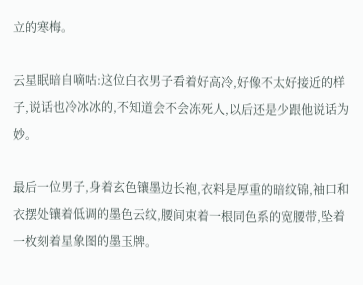立的寒梅。

云星眠暗自嘀咕:这位白衣男子看着好高冷,好像不太好接近的样子,说话也冷冰冰的,不知道会不会冻死人,以后还是少跟他说话为妙。

最后一位男子,身着玄色镶墨边长袍,衣料是厚重的暗纹锦,袖口和衣摆处镶着低调的墨色云纹,腰间束着一根同色系的宽腰带,坠着一枚刻着星象图的墨玉牌。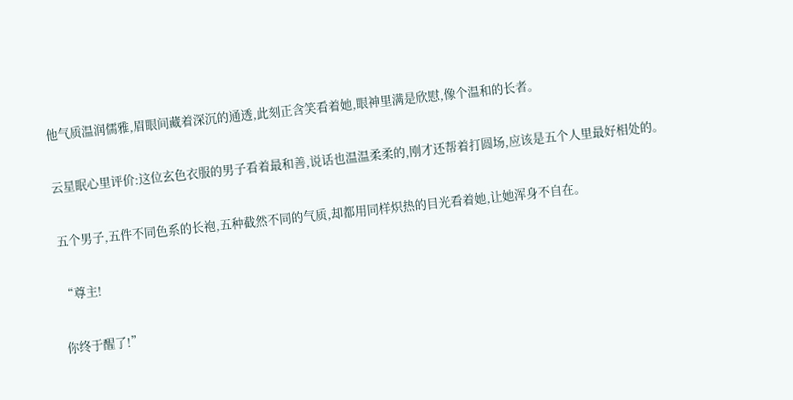他气质温润儒雅,眉眼间藏着深沉的通透,此刻正含笑看着她,眼神里满是欣慰,像个温和的长者。

云星眠心里评价:这位玄色衣服的男子看着最和善,说话也温温柔柔的,刚才还帮着打圆场,应该是五个人里最好相处的。

五个男子,五件不同色系的长袍,五种截然不同的气质,却都用同样炽热的目光看着她,让她浑身不自在。

“尊主!

你终于醒了!”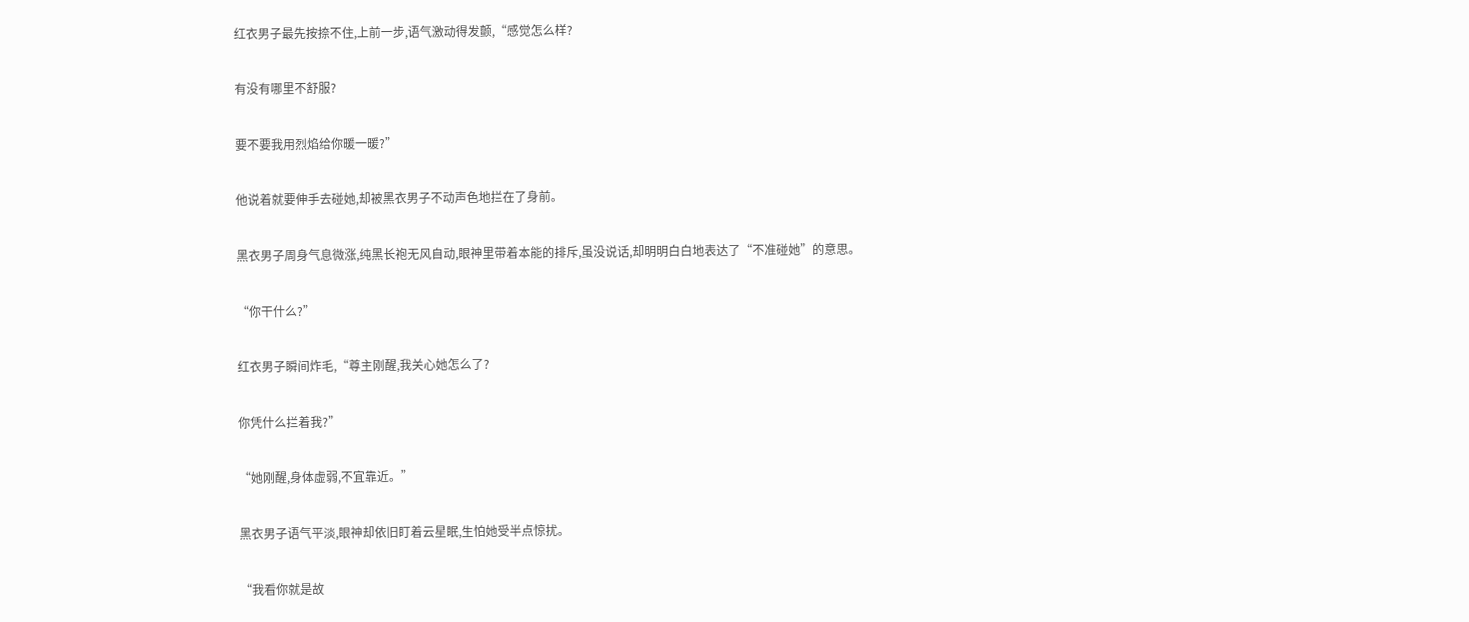红衣男子最先按捺不住,上前一步,语气激动得发颤,“感觉怎么样?

有没有哪里不舒服?

要不要我用烈焰给你暖一暖?”

他说着就要伸手去碰她,却被黑衣男子不动声色地拦在了身前。

黑衣男子周身气息微涨,纯黑长袍无风自动,眼神里带着本能的排斥,虽没说话,却明明白白地表达了“不准碰她”的意思。

“你干什么?”

红衣男子瞬间炸毛,“尊主刚醒,我关心她怎么了?

你凭什么拦着我?”

“她刚醒,身体虚弱,不宜靠近。”

黑衣男子语气平淡,眼神却依旧盯着云星眠,生怕她受半点惊扰。

“我看你就是故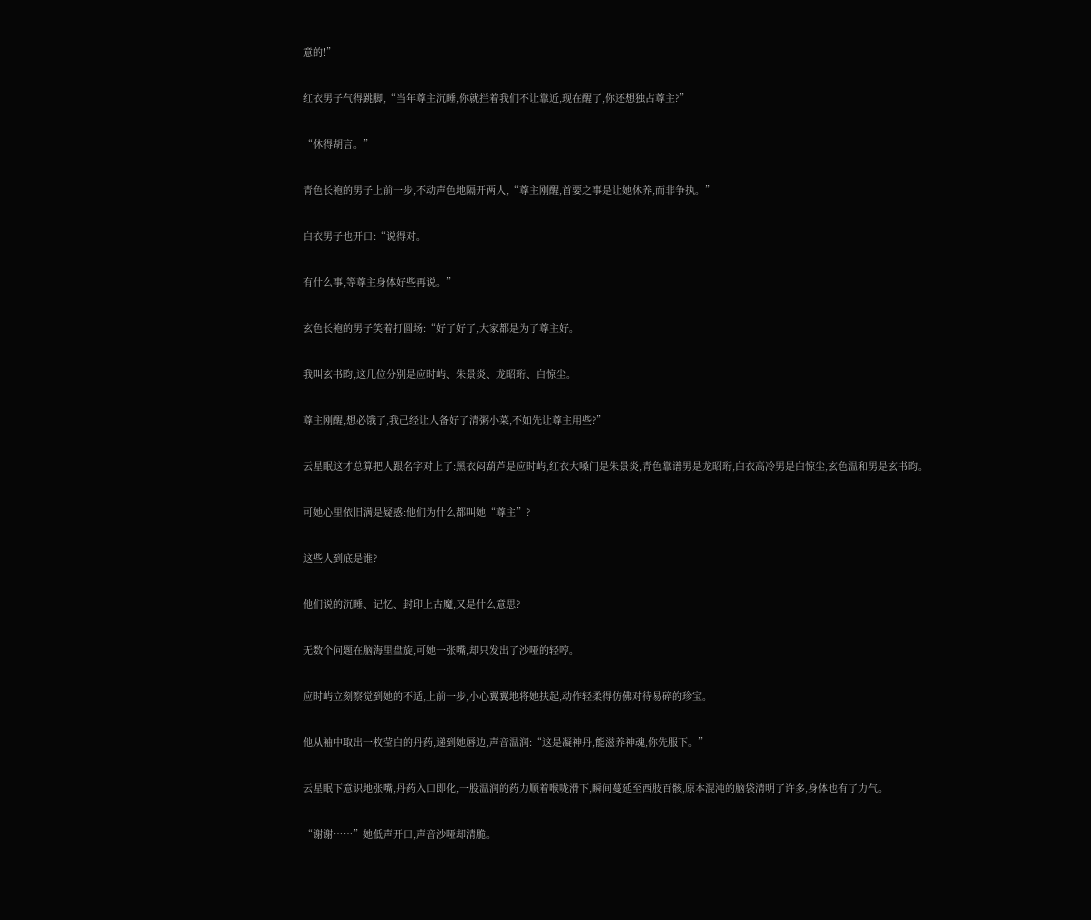意的!”

红衣男子气得跳脚,“当年尊主沉睡,你就拦着我们不让靠近,现在醒了,你还想独占尊主?”

“休得胡言。”

青色长袍的男子上前一步,不动声色地隔开两人,“尊主刚醒,首要之事是让她休养,而非争执。”

白衣男子也开口:“说得对。

有什么事,等尊主身体好些再说。”

玄色长袍的男子笑着打圆场:“好了好了,大家都是为了尊主好。

我叫玄书昀,这几位分别是应时屿、朱景炎、龙昭珩、白惊尘。

尊主刚醒,想必饿了,我己经让人备好了清粥小菜,不如先让尊主用些?”

云星眠这才总算把人跟名字对上了:黑衣闷葫芦是应时屿,红衣大嗓门是朱景炎,青色靠谱男是龙昭珩,白衣高冷男是白惊尘,玄色温和男是玄书昀。

可她心里依旧满是疑惑:他们为什么都叫她“尊主”?

这些人到底是谁?

他们说的沉睡、记忆、封印上古魔,又是什么意思?

无数个问题在脑海里盘旋,可她一张嘴,却只发出了沙哑的轻哼。

应时屿立刻察觉到她的不适,上前一步,小心翼翼地将她扶起,动作轻柔得仿佛对待易碎的珍宝。

他从袖中取出一枚莹白的丹药,递到她唇边,声音温润:“这是凝神丹,能滋养神魂,你先服下。”

云星眠下意识地张嘴,丹药入口即化,一股温润的药力顺着喉咙滑下,瞬间蔓延至西肢百骸,原本混沌的脑袋清明了许多,身体也有了力气。

“谢谢……”她低声开口,声音沙哑却清脆。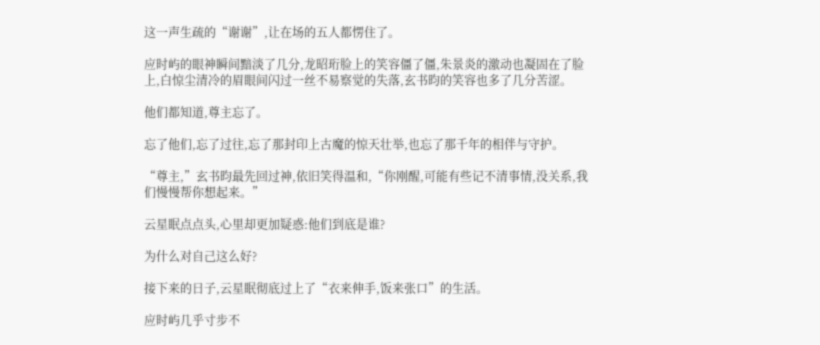这一声生疏的“谢谢”,让在场的五人都愣住了。

应时屿的眼神瞬间黯淡了几分,龙昭珩脸上的笑容僵了僵,朱景炎的激动也凝固在了脸上,白惊尘清冷的眉眼间闪过一丝不易察觉的失落,玄书昀的笑容也多了几分苦涩。

他们都知道,尊主忘了。

忘了他们,忘了过往,忘了那封印上古魔的惊天壮举,也忘了那千年的相伴与守护。

“尊主,”玄书昀最先回过神,依旧笑得温和,“你刚醒,可能有些记不清事情,没关系,我们慢慢帮你想起来。”

云星眠点点头,心里却更加疑惑:他们到底是谁?

为什么对自己这么好?

接下来的日子,云星眠彻底过上了“衣来伸手,饭来张口”的生活。

应时屿几乎寸步不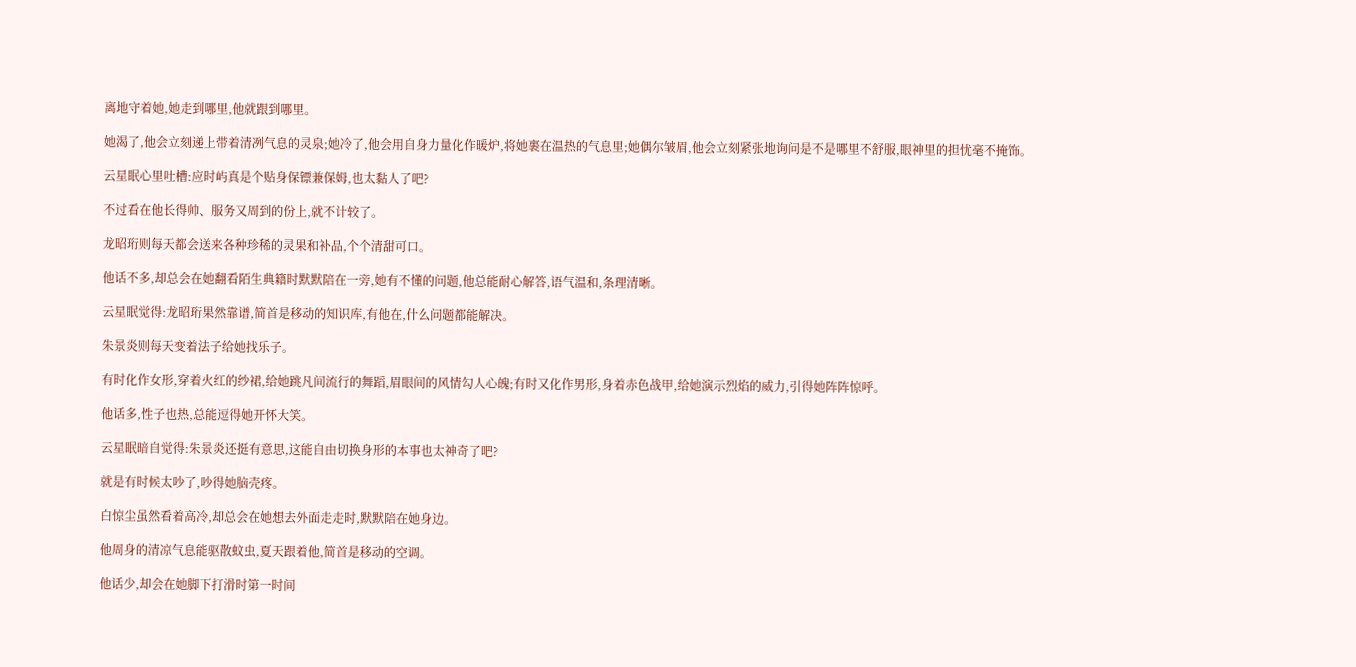离地守着她,她走到哪里,他就跟到哪里。

她渴了,他会立刻递上带着清冽气息的灵泉;她冷了,他会用自身力量化作暖炉,将她裹在温热的气息里;她偶尔皱眉,他会立刻紧张地询问是不是哪里不舒服,眼神里的担忧毫不掩饰。

云星眠心里吐槽:应时屿真是个贴身保镖兼保姆,也太黏人了吧?

不过看在他长得帅、服务又周到的份上,就不计较了。

龙昭珩则每天都会送来各种珍稀的灵果和补品,个个清甜可口。

他话不多,却总会在她翻看陌生典籍时默默陪在一旁,她有不懂的问题,他总能耐心解答,语气温和,条理清晰。

云星眠觉得:龙昭珩果然靠谱,简首是移动的知识库,有他在,什么问题都能解决。

朱景炎则每天变着法子给她找乐子。

有时化作女形,穿着火红的纱裙,给她跳凡间流行的舞蹈,眉眼间的风情勾人心魄;有时又化作男形,身着赤色战甲,给她演示烈焰的威力,引得她阵阵惊呼。

他话多,性子也热,总能逗得她开怀大笑。

云星眠暗自觉得:朱景炎还挺有意思,这能自由切换身形的本事也太神奇了吧?

就是有时候太吵了,吵得她脑壳疼。

白惊尘虽然看着高冷,却总会在她想去外面走走时,默默陪在她身边。

他周身的清凉气息能驱散蚊虫,夏天跟着他,简首是移动的空调。

他话少,却会在她脚下打滑时第一时间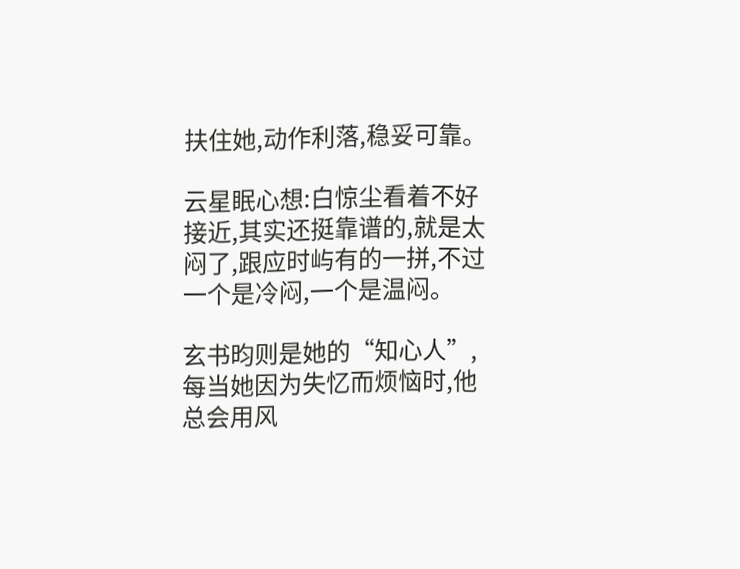扶住她,动作利落,稳妥可靠。

云星眠心想:白惊尘看着不好接近,其实还挺靠谱的,就是太闷了,跟应时屿有的一拼,不过一个是冷闷,一个是温闷。

玄书昀则是她的“知心人”,每当她因为失忆而烦恼时,他总会用风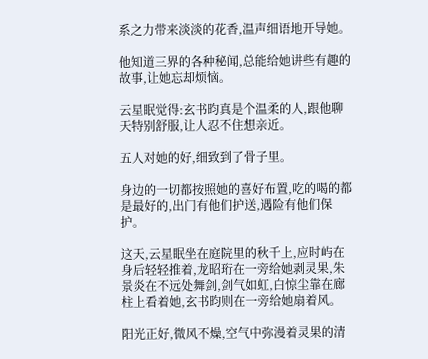系之力带来淡淡的花香,温声细语地开导她。

他知道三界的各种秘闻,总能给她讲些有趣的故事,让她忘却烦恼。

云星眠觉得:玄书昀真是个温柔的人,跟他聊天特别舒服,让人忍不住想亲近。

五人对她的好,细致到了骨子里。

身边的一切都按照她的喜好布置,吃的喝的都是最好的,出门有他们护送,遇险有他们保护。

这天,云星眠坐在庭院里的秋千上,应时屿在身后轻轻推着,龙昭珩在一旁给她剥灵果,朱景炎在不远处舞剑,剑气如虹,白惊尘靠在廊柱上看着她,玄书昀则在一旁给她扇着风。

阳光正好,微风不燥,空气中弥漫着灵果的清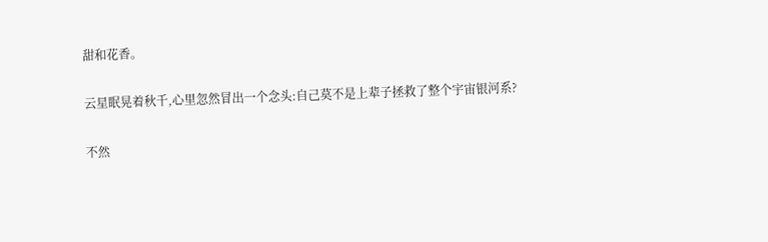甜和花香。

云星眠晃着秋千,心里忽然冒出一个念头:自己莫不是上辈子拯救了整个宇宙银河系?

不然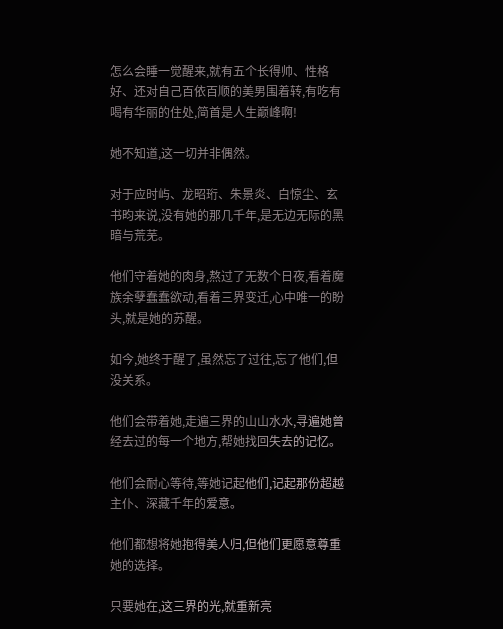怎么会睡一觉醒来,就有五个长得帅、性格好、还对自己百依百顺的美男围着转,有吃有喝有华丽的住处,简首是人生巅峰啊!

她不知道,这一切并非偶然。

对于应时屿、龙昭珩、朱景炎、白惊尘、玄书昀来说,没有她的那几千年,是无边无际的黑暗与荒芜。

他们守着她的肉身,熬过了无数个日夜,看着魔族余孽蠢蠢欲动,看着三界变迁,心中唯一的盼头,就是她的苏醒。

如今,她终于醒了,虽然忘了过往,忘了他们,但没关系。

他们会带着她,走遍三界的山山水水,寻遍她曾经去过的每一个地方,帮她找回失去的记忆。

他们会耐心等待,等她记起他们,记起那份超越主仆、深藏千年的爱意。

他们都想将她抱得美人归,但他们更愿意尊重她的选择。

只要她在,这三界的光,就重新亮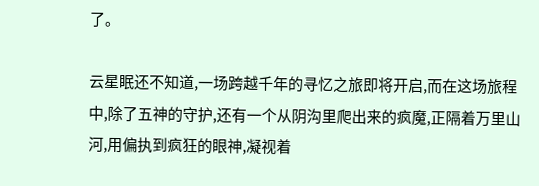了。

云星眠还不知道,一场跨越千年的寻忆之旅即将开启,而在这场旅程中,除了五神的守护,还有一个从阴沟里爬出来的疯魔,正隔着万里山河,用偏执到疯狂的眼神,凝视着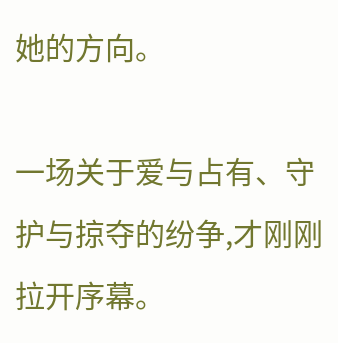她的方向。

一场关于爱与占有、守护与掠夺的纷争,才刚刚拉开序幕。